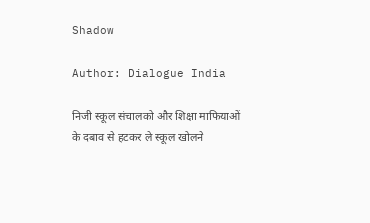Shadow

Author: Dialogue India

निजी स्कूल संचालको और शिक्षा माफियाओं के दबाव से हटकर ले स्कूल खोलने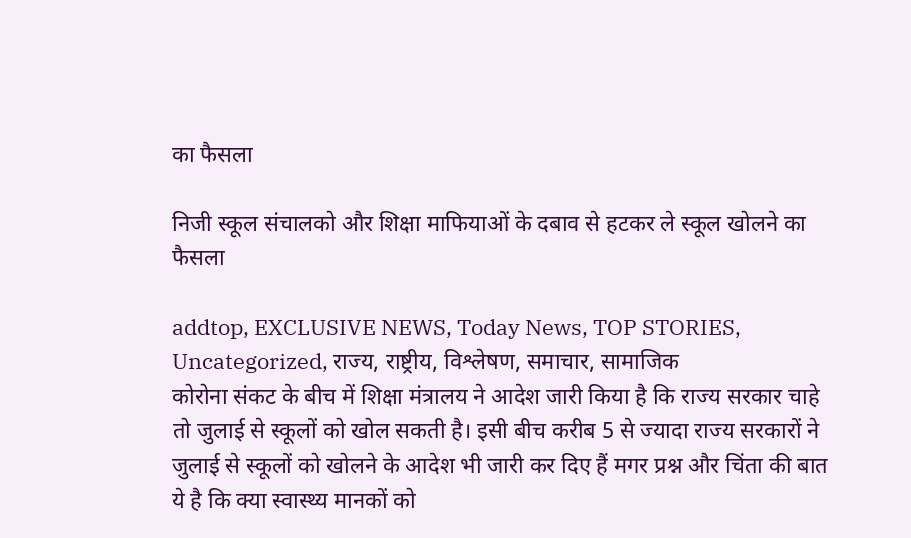का फैसला

निजी स्कूल संचालको और शिक्षा माफियाओं के दबाव से हटकर ले स्कूल खोलने का फैसला

addtop, EXCLUSIVE NEWS, Today News, TOP STORIES, Uncategorized, राज्य, राष्ट्रीय, विश्लेषण, समाचार, सामाजिक
कोरोना संकट के बीच में शिक्षा मंत्रालय ने आदेश जारी किया है कि राज्य सरकार चाहे तो जुलाई से स्कूलों को खोल सकती है। इसी बीच करीब 5 से ज्यादा राज्य सरकारों ने जुलाई से स्कूलों को खोलने के आदेश भी जारी कर दिए हैं मगर प्रश्न और चिंता की बात ये है कि क्या स्वास्थ्य मानकों को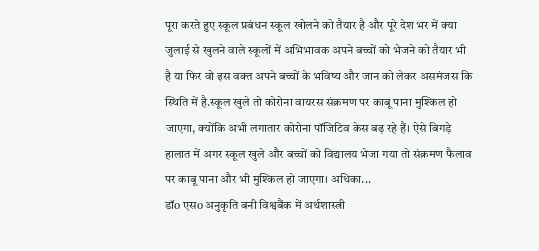पूरा करते हुए स्कूल प्रबंधन स्कूल खोलने को तैयार है और पूरे देश भर में क्या जुलाई से खुलने वाले स्कूलों में अभिभावक अपने बच्चों को भेजने को तैयार भी है या फिर वो इस वक्त अपने बच्चों के भविष्य और जान को लेकर असमंजस कि स्थिति में है.स्कूल खुले तो कोरोना वायरस संक्रमण पर काबू पाना मुश्किल हो जाएगा, क्योंकि अभी लगातार कोरोना पॉजिटिव केस बढ़ रहे हैं। ऐसे बिगड़े हालात में अगर स्कूल खुले और बच्चों को विद्यालय भेजा गया तो संक्रमण फैलाव पर काबू पाना और भी मुश्किल हो जाएगा। अधिका...
डॉo एसo अनुकृति बनी विश्वबैंक में अर्थशास्त्री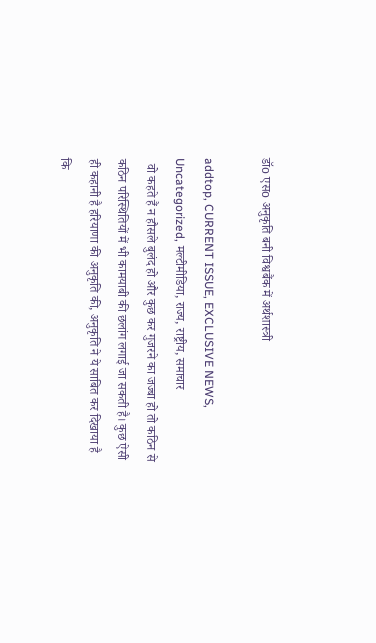डॉo एसo अनुकृति बनी विश्वबैंक में अर्थशास्त्री

addtop, CURRENT ISSUE, EXCLUSIVE NEWS, Uncategorized, मल्टीमीडिया, राज्य, राष्ट्रीय, समाचार
  वो कहते हैं न हौसले बुलंद हो और कुछ कर गुजरने का जज्बा हो तो कठिन से कठिन परिस्थितियों में भी कामयाबी की छलांग लगाई जा सकती है। कुछ ऐसी ही कहानी है हरियाणा की अनुकृति की, अनुकृति ने ये साबित कर दिखाया है कि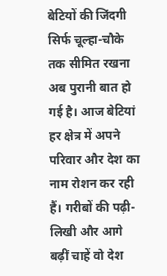बेटियों की जिंदगी सिर्फ चूल्हा-चौके तक सीमित रखना अब पुरानी बात हो गई है। आज बेटियां हर क्षेत्र में अपने परिवार और देश का नाम रोशन कर रही हैं। गरीबों की पढ़ी-लिखी और आगे बढ़ीं चाहें वो देश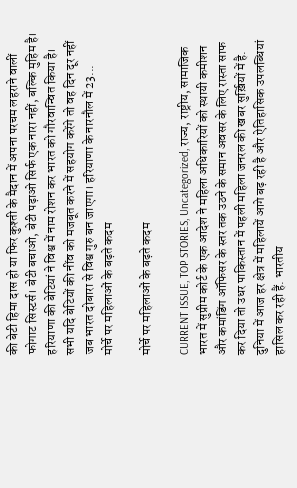की बेटी हिमा दास हो या फिर कुश्ती के मैदान में अपना परचम लहराने वालीं फोगाट सिस्टर्स। बेटी बचाओ, बेटी पढ़ाओ सिर्फ एक नारा नहीं, बल्कि मुहिम है। हरियाणा की बेटियां ने विश्व में नाम रोशन कर भारत को गौरवान्वित किया है। सभी यदि बेटियों की नींव को मजबूत करने में सहयोग करेंगे तो वह दिन दूर नहीं जब भारत दोबारा से विश्व गुरु बन जाएगा। हरियाणा के नारनौल में 23...
मोर्चे पर महिलाओं के बढ़ते कदम

मोर्चे पर महिलाओं के बढ़ते कदम

CURRENT ISSUE, TOP STORIES, Uncategorized, राज्य, राष्ट्रीय, सामाजिक
भारत में सुप्रीम कोर्ट के एक आदेश ने महिला अधिकारियों को स्थायी कमीशन और कमांडिंग ऑफिसर के स्तर तक उठने के समान अवसर के लिए रास्ता साफ कर दिया तो उधर पाकिस्तान में पहली महिला जनरल की खबर सुर्ख़ियों में है. दुनिया में आज हर क्षेत्र में महिलायें आगे बढ़ रही है और ऐतिहासिक उपलब्धियां हासिल कर रही हैं. भारतीय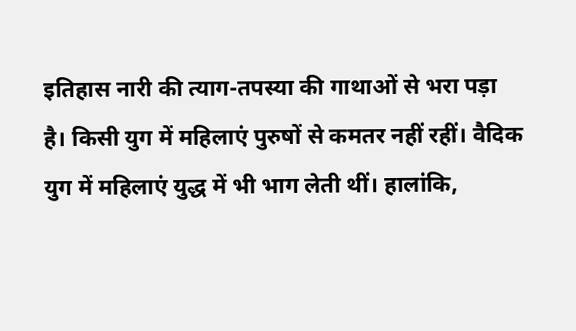इतिहास नारी की त्याग-तपस्या की गाथाओं से भरा पड़ा है। किसी युग में महिलाएं पुरुषों से कमतर नहीं रहीं। वैदिक युग में महिलाएं युद्ध में भी भाग लेती थीं। हालांकि,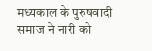मध्यकाल के पुरुषवादी समाज ने नारी को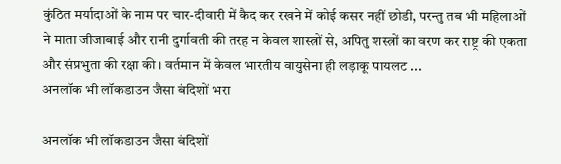कुंठित मर्यादाओं के नाम पर चार-दीवारी में कैद कर रखने में कोई कसर नहीं छोडी, परन्तु तब भी महिलाओं ने माता जीजाबाई और रानी दुर्गावती की तरह न केवल शास्त्रों से, अपितु शस्त्रों का वरण कर राष्ट्र की एकता और संप्रभुता की रक्षा की। वर्तमान में केवल भारतीय वायुसेना ही लड़ाकू पायलट ...
अनलॉक भी लॉकडाउन जैसा बंदिशों भरा

अनलॉक भी लॉकडाउन जैसा बंदिशों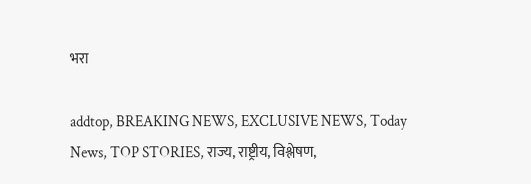भरा

addtop, BREAKING NEWS, EXCLUSIVE NEWS, Today News, TOP STORIES, राज्य, राष्ट्रीय, विश्लेषण,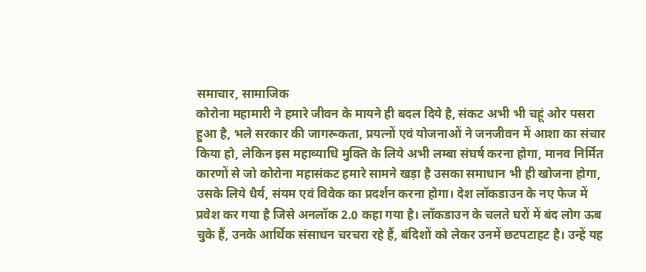समाचार, सामाजिक
कोरोना महामारी ने हमारे जीवन के मायने ही बदल दिये है, संकट अभी भी चहूं ओर पसरा हुआ है, भले सरकार की जागरूकता, प्रयत्नों एवं योजनाओं ने जनजीवन में आशा का संचार किया हो, लेकिन इस महाव्याधि मुक्ति के लिये अभी लम्बा संघर्ष करना होगा, मानव निर्मित कारणों से जो कोरोना महासंकट हमारे सामने खड़ा है उसका समाधान भी ही खोजना होगा, उसके लिये धैर्य, संयम एवं विवेक का प्रदर्शन करना होगा। देश लॉकडाउन के नए फेज में प्रवेश कर गया है जिसे अनलॉक 2.0 कहा गया है। लॉकडाउन के चलते घरों में बंद लोग ऊब चुके हैं, उनके आर्थिक संसाधन चरचरा रहे हैं, बंदिशों को लेकर उनमें छटपटाहट है। उन्हें यह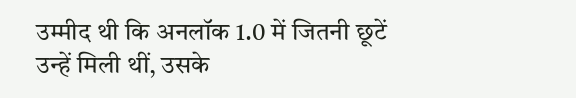उम्मीद थी कि अनलॉक 1.0 में जितनी छूटें उन्हें मिली थीं, उसके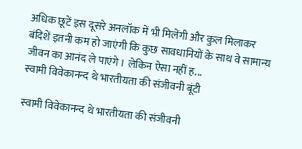अधिक छूटें इस दूसरे अनलॉक में भी मिलेंगी और कुल मिलाकर बंदिशें इतनी कम हो जाएंगी कि कुछ सावधानियों के साथ वे सामान्य जीवन का आनंद ले पाएंगे। लेकिन ऐसा नहीं ह...
स्वामी विवेकानन्द थे भारतीयता की संजीवनी बूंटी

स्वामी विवेकानन्द थे भारतीयता की संजीवनी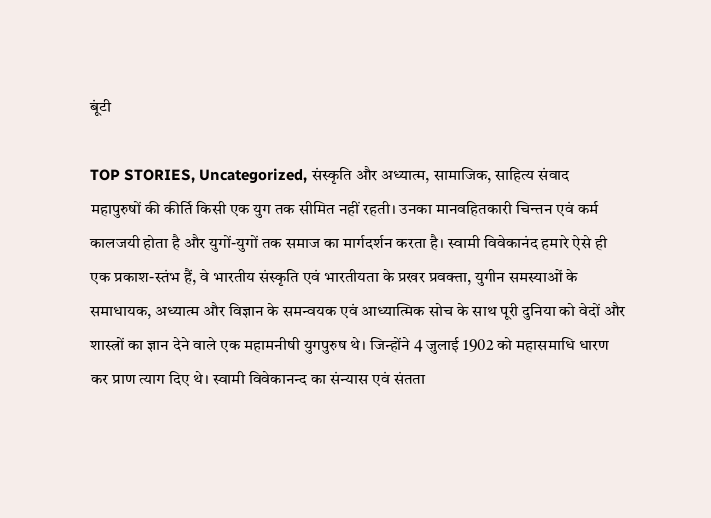बूंटी

TOP STORIES, Uncategorized, संस्कृति और अध्यात्म, सामाजिक, साहित्य संवाद
महापुरुषों की कीर्ति किसी एक युग तक सीमित नहीं रहती। उनका मानवहितकारी चिन्तन एवं कर्म कालजयी होता है और युगों-युगों तक समाज का मार्गदर्शन करता है। स्वामी विवेकानंद हमारे ऐसे ही एक प्रकाश-स्तंभ हैं, वे भारतीय संस्कृति एवं भारतीयता के प्रखर प्रवक्ता, युगीन समस्याओं के समाधायक, अध्यात्म और विज्ञान के समन्वयक एवं आध्यात्मिक सोच के साथ पूरी दुनिया को वेदों और शास्त्रों का ज्ञान देने वाले एक महामनीषी युगपुरुष थे। जिन्होंने 4 जुलाई 1902 को महासमाधि धारण कर प्राण त्याग दिए थे। स्वामी विवेकानन्द का संन्यास एवं संतता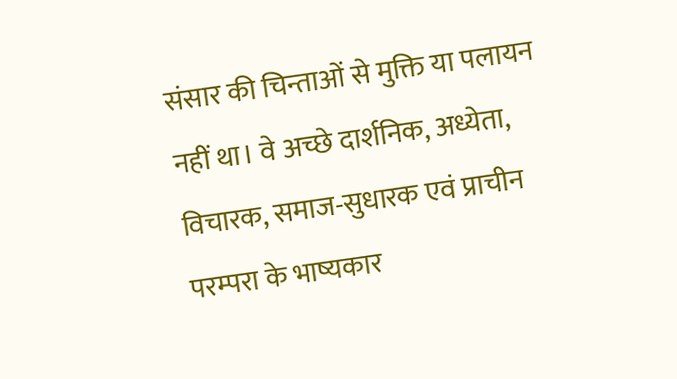संसार की चिन्ताओं से मुक्ति या पलायन नहीं था। वे अच्छे दार्शनिक, अध्येता, विचारक, समाज-सुधारक एवं प्राचीन परम्परा के भाष्यकार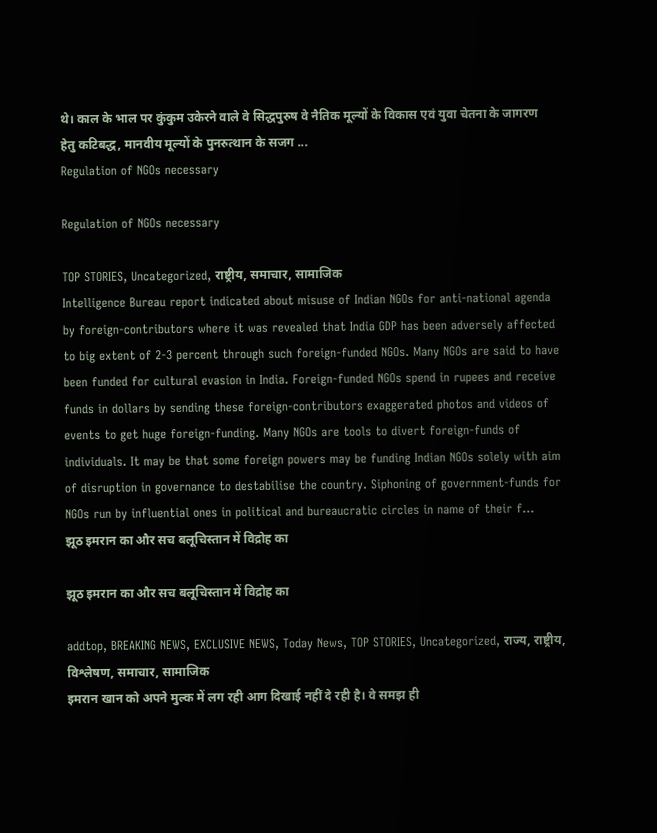थे। काल के भाल पर कुंकुम उकेरने वाले वे सिद्धपुरुष वे नैतिक मूल्यों के विकास एवं युवा चेतना के जागरण हेतु कटिबद्ध, मानवीय मूल्यों के पुनरुत्थान के सजग ...
Regulation of NGOs necessary

Regulation of NGOs necessary

TOP STORIES, Uncategorized, राष्ट्रीय, समाचार, सामाजिक
Intelligence Bureau report indicated about misuse of Indian NGOs for anti-national agenda by foreign-contributors where it was revealed that India GDP has been adversely affected to big extent of 2-3 percent through such foreign-funded NGOs. Many NGOs are said to have been funded for cultural evasion in India. Foreign-funded NGOs spend in rupees and receive funds in dollars by sending these foreign-contributors exaggerated photos and videos of events to get huge foreign-funding. Many NGOs are tools to divert foreign-funds of individuals. It may be that some foreign powers may be funding Indian NGOs solely with aim of disruption in governance to destabilise the country. Siphoning of government-funds for NGOs run by influential ones in political and bureaucratic circles in name of their f...
झूठ इमरान का और सच बलूचिस्तान में विद्रोह का

झूठ इमरान का और सच बलूचिस्तान में विद्रोह का

addtop, BREAKING NEWS, EXCLUSIVE NEWS, Today News, TOP STORIES, Uncategorized, राज्य, राष्ट्रीय, विश्लेषण, समाचार, सामाजिक
इमरान खान को अपने मुल्क में लग रही आग दिखाई नहीं दे रही है। वे समझ ही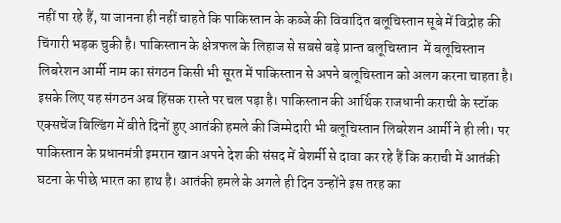नहीं पा रहे हैं, या जानना ही नहीं चाहते कि पाकिस्तान के कब्जे की विवादित बलूचिस्तान सूबे में विद्रोह की चिंगारी भड़क चुकी है। पाकिस्तान के क्षेत्रफल के लिहाज से सबसे बड़े प्रान्त बलूचिस्तान  में बलूचिस्तान लिबरेशन आर्मी नाम का संगठन किसी भी सूरत में पाकिस्तान से अपने बलूचिस्तान को अलग करना चाहता है। इसके लिए यह संगठन अब हिंसक रास्ते पर चल पड़ा है। पाकिस्तान की आर्थिक राजधानी कराची के स्टॉक एक्सचेंज बिल्डिंग में बीते दिनों हुए आतंकी हमले की जिम्मेदारी भी बलूचिस्तान लिबरेशन आर्मी ने ही ली। पर पाकिस्तान के प्रधानमंत्री इमरान खान अपने देश की संसद में बेशर्मी से दावा कर रहे हैं कि कराची में आतंकी घटना के पीछे भारत का हाथ है। आतंकी हमले के अगले ही दिन उन्होंने इस तरह का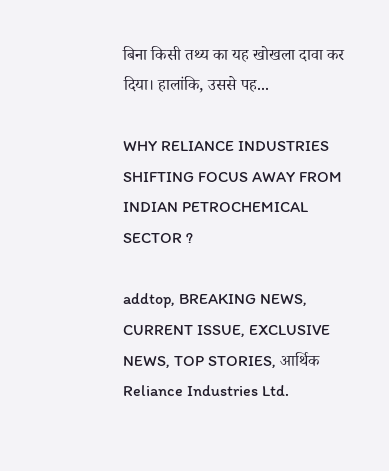बिना किसी तथ्य का यह खोखला दावा कर दिया। हालांकि, उससे पह...

WHY RELIANCE INDUSTRIES SHIFTING FOCUS AWAY FROM INDIAN PETROCHEMICAL SECTOR ?

addtop, BREAKING NEWS, CURRENT ISSUE, EXCLUSIVE NEWS, TOP STORIES, आर्थिक
Reliance Industries Ltd.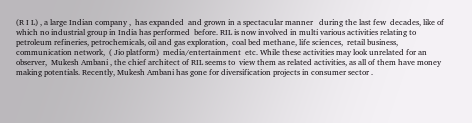(R I L) , a large Indian company ,  has expanded  and grown in a spectacular manner   during the last few  decades, like of which no industrial group in India has performed  before. RIL is now involved in multi various activities relating to  petroleum refineries, petrochemicals, oil and gas exploration,  coal bed methane, life sciences,  retail business, communication network,  ( Jio platform)  media/entertainment  etc. While these activities may look unrelated for an observer,  Mukesh Ambani , the chief architect of RIL seems to  view them as related activities, as all of them have money making potentials. Recently, Mukesh Ambani has gone for diversification projects in consumer sector .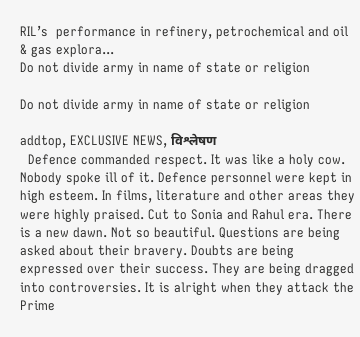RIL’s  performance in refinery, petrochemical and oil & gas explora...
Do not divide army in name of state or religion

Do not divide army in name of state or religion

addtop, EXCLUSIVE NEWS, विश्लेषण
  Defence commanded respect. It was like a holy cow. Nobody spoke ill of it. Defence personnel were kept in high esteem. In films, literature and other areas they were highly praised. Cut to Sonia and Rahul era. There is a new dawn. Not so beautiful. Questions are being asked about their bravery. Doubts are being expressed over their success. They are being dragged into controversies. It is alright when they attack the Prime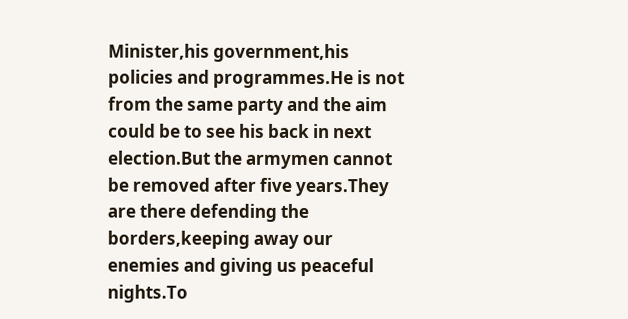Minister,his government,his policies and programmes.He is not from the same party and the aim could be to see his back in next election.But the armymen cannot be removed after five years.They are there defending the borders,keeping away our enemies and giving us peaceful nights.To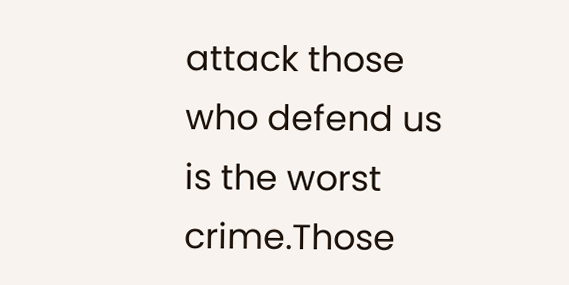attack those who defend us is the worst crime.Those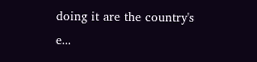doing it are the country's e...